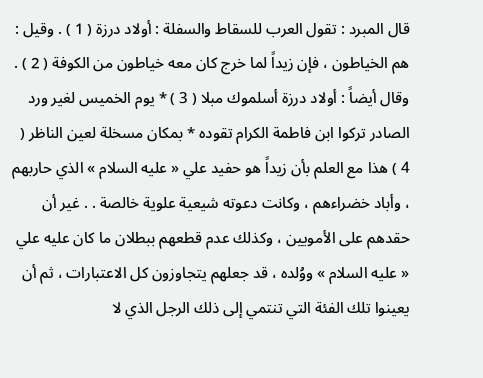قال المبرد : تقول العرب للسقاط والسفلة : أولاد درزة ( 1 ) . وقيل : هم الخياطون ، فإن زيداً لما خرج كان معه خياطون من الكوفة ( 2 ) . وقال أيضاً : أولاد درزة أسلموك مبلا ( 3 ) * يوم الخميس لغير ورد الصادر تركوا ابن فاطمة الكرام تقوده * بمكان مسخلة لعين الناظر ( 4 ) هذا مع العلم بأن زيداً هو حفيد علي « عليه السلام » الذي حاربهم ، وأباد خضراءهم ، وكانت دعوته شيعية علوية خالصة . . غير أن حقدهم على الأمويين ، وكذلك عدم قطعهم ببطلان ما كان عليه علي « عليه السلام » ووُلده ، قد جعلهم يتجاوزون كل الاعتبارات ، ثم أن يعينوا تلك الفئة التي تنتمي إلى ذلك الرجل الذي لا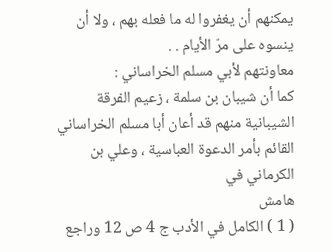يمكنهم أن يغفروا له ما فعله بهم ، ولا أن ينسوه على مرّ الأيام . .
معاونتهم لأبي مسلم الخراساني :
كما أن شيبان بن سلمة ، زعيم الفرقة الشيبانية منهم قد أعان أبا مسلم الخراساني القائم بأمر الدعوة العباسية ، وعلي بن الكرماني في
هامش
( 1 ) الكامل في الأدب ج 4 ص 12 وراجع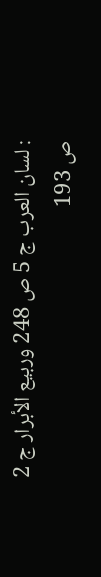: لسان العرب ج 5 ص 248 وربيع الأبرار ج 2 ص 193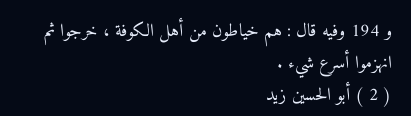و 194 وفيه قال : هم خياطون من أهل الكوفة ، خرجوا ثم انهزموا أسرع شيء .
( 2 ) أبو الحسين زيد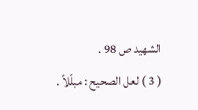الشهيد ص 98 .
( 3 ) لعل الصحيح : مبلّلاً .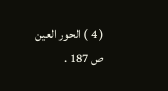( 4 ) الحور العين ص 187 .